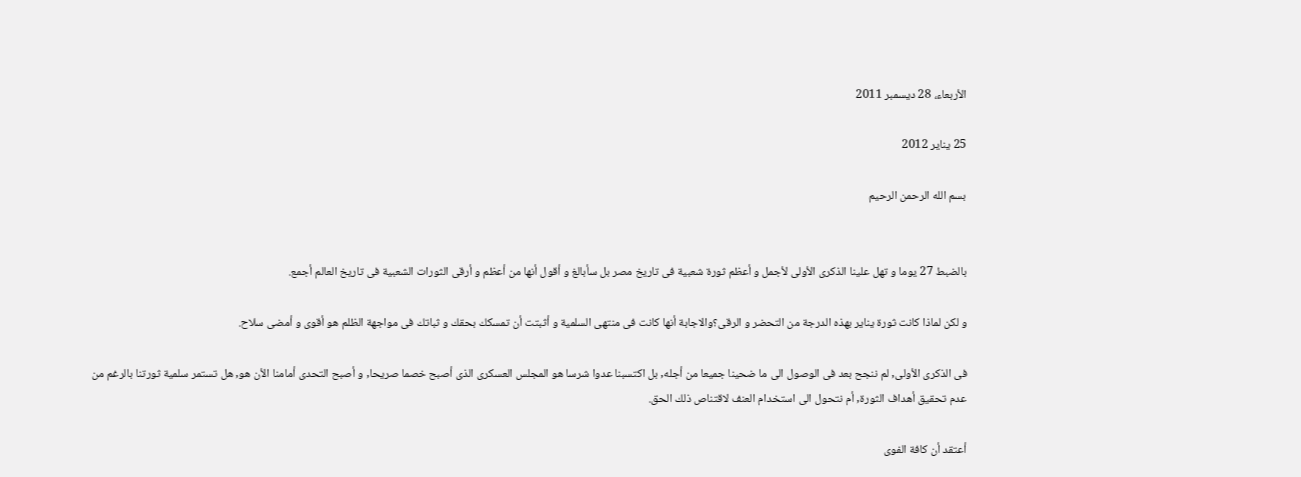الأربعاء، 28 ديسمبر 2011

25 يناير 2012

بسم الله الرحمن الرحيم


بالضبط 27 يوما و تهل علينا الذكرى الأولى لأجمل و أعظم ثورة شعبية فى تاريخ مصر بل سأبالغ و أقول أنها من أعظم و أرقى الثورات الشعبية فى تاريخ العالم أجمع.

و لكن لماذا كانت ثورة يناير بهذه الدرجة من التحضر و الرقى؟والاجابة أنها كانت فى منتهى السلمية و أثبتت أن تمسكك بحقك و ثباتك فى مواجهة الظلم هو أقوى و أمضى سلاح.

فى الذكرى الأولى, لم ننجح بعد فى الوصول الى ما ضحينا جميعا من أجله, بل اكتسبنا عدوا شرسا هو المجلس العسكرى الذى أصبح خصما صريحا, و أصبح التحدى أمامنا الأن هو, هل تستمر سلمية ثورتنا بالرغم من عدم تحقيق أهداف الثورة, أم نتحول الى استخدام العنف لاقتناص ذلك الحق.

أعتقد أن كافة الفوى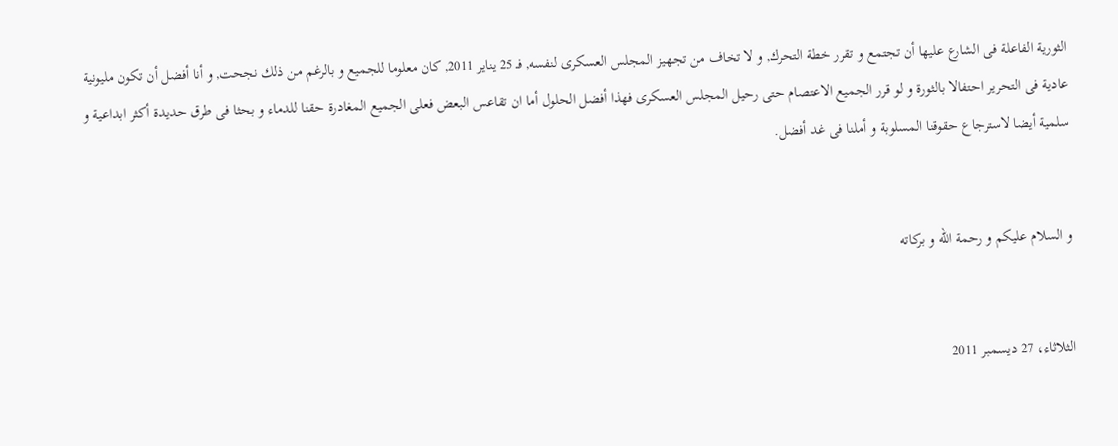الثورية الفاعلة فى الشارع عليها أن تجتمع و تقرر خطة التحرك, و لا تخاف من تجهيز المجلس العسكرى لنفسه, فـ 25 يناير 2011, كان معلوما للجميع و بالرغم من ذلك نجحت, و أنا أفضل أن تكون مليونية عادية فى التحرير احتفالا بالثورة و لو قرر الجميع الاعتصام حتى رحيل المجلس العسكرى فهذا أفضل الحلول أما ان تقاعس البعض فعلى الجميع المغادرة حقنا للدماء و بحثا فى طرق حديدة أكثر ابداعية و سلمية أيضا لاسترجاع حقوقنا المسلوبة و أملنا فى غد أفضل.


و السلام عليكم و رحمة الله و بركاته


الثلاثاء، 27 ديسمبر 2011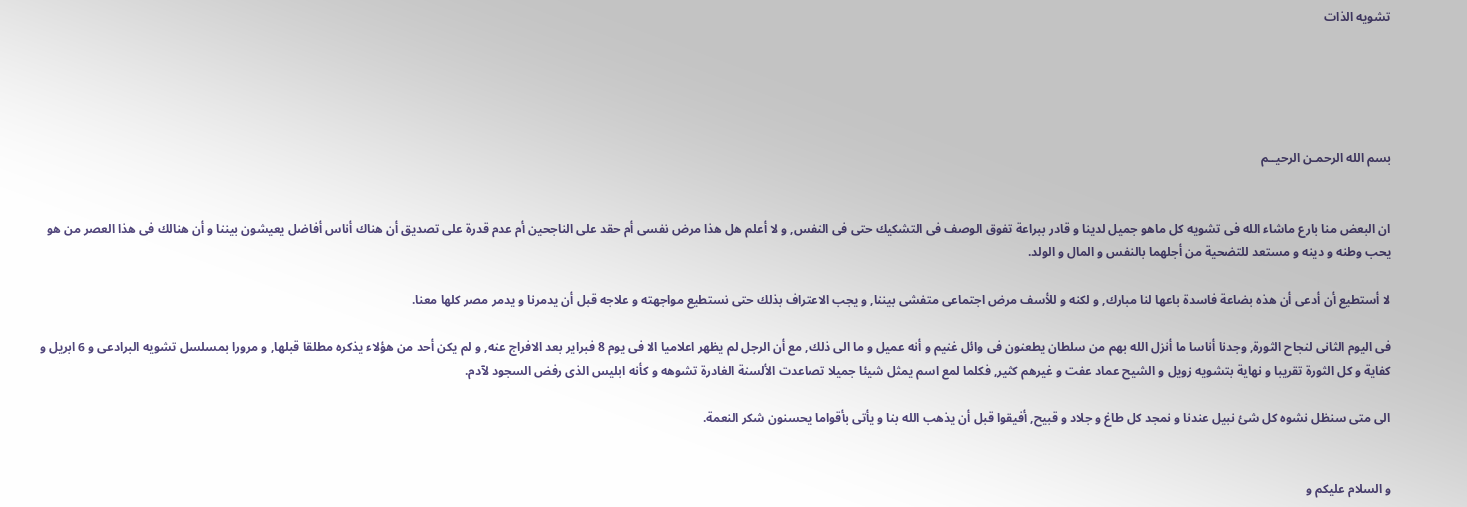تشويه الذات





بسم الله الرحمـن الرحيــم


ان البعض منا بارع ماشاء الله فى تشويه كل ماهو جميل لدينا و قادر ببراعة تفوق الوصف فى التشكيك حتى فى النفس, و لا أعلم هل هذا مرض نفسى أم حقد على الناجحين أم عدم قدرة على تصديق أن هناك أناس أفاضل يعيشون بيننا و أن هنالك فى هذا العصر من هو يحب وطنه و دينه و مستعد للتضحية من أجلهما بالنفس و المال و الولد.

لا أستطيع أن أدعى أن هذه بضاعة فاسدة باعها لنا مبارك, و لكنه و للأسف مرض اجتماعى متفشى بيننا, و يجب الاعتراف بذلك حتى نستطيع مواجهته و علاجه قبل أن يدمرنا و يدمر مصر كلها معنا.

فى اليوم الثانى لنجاح الثورة, وجدنا أناسا ما أنزل الله بهم من سلطان يطعنون فى وائل غنيم و أنه عميل و ما الى ذلك, مع أن الرجل لم يظهر اعلاميا الا فى يوم 8 فبراير بعد الافراج عنه, و لم يكن أحد من هؤلاء يذكره مطلقا قبلها, و مرورا بمسلسل تشويه البرادعى و 6 ابريل و كفاية و كل الثورة تقريبا و نهاية بتشويه زويل و الشيح عماد عفت و غيرهم كثير, فكلما لمع اسم يمثل شيئا جميلا تصاعدت الألسنة الغادرة تشوهه و كأنه ابليس الذى رفض السجود لآدم.

الى متى سنظل نشوه كل شئ نبيل عندنا و نمجد كل طاغ و جلاد و قبيح, أفيقوا قبل أن يذهب الله بنا و يأتى بأقواما يحسنون شكر النعمة.


و السلام عليكم و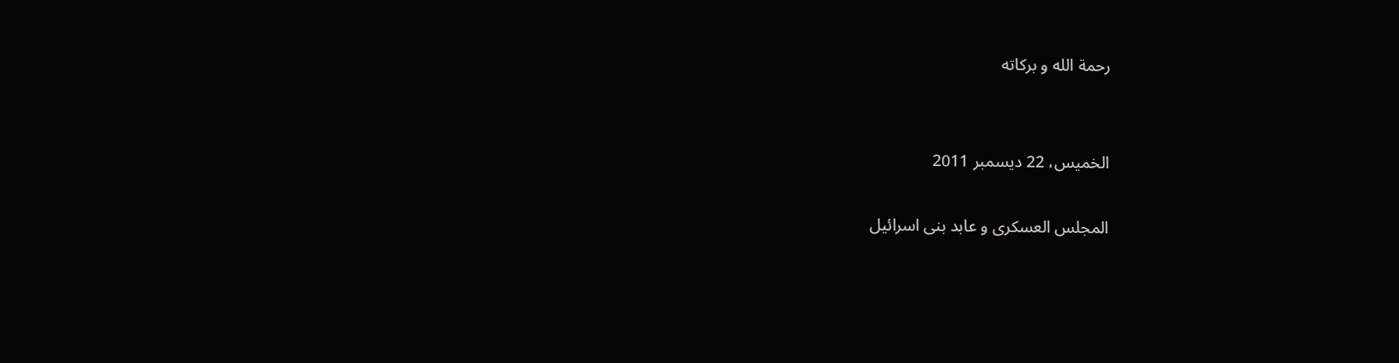رحمة الله و بركاته


الخميس، 22 ديسمبر 2011

المجلس العسكرى و عابد بنى اسرائيل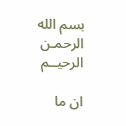بسم الله الرحمـن الرحيــم

ان ما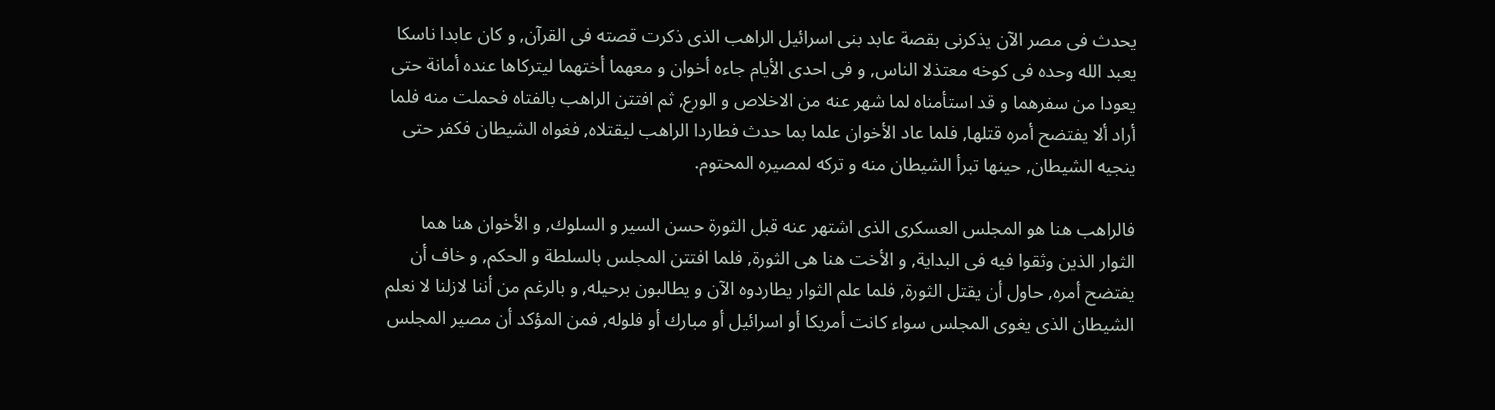يحدث فى مصر الآن يذكرنى بقصة عابد بنى اسرائيل الراهب الذى ذكرت قصته فى القرآن, و كان عابدا ناسكا يعبد الله وحده فى كوخه معتذلا الناس, و فى احدى الأيام جاءه أخوان و معهما أختهما ليتركاها عنده أمانة حتى يعودا من سفرهما و قد استأمناه لما شهر عنه من الاخلاص و الورع, ثم افتتن الراهب بالفتاه فحملت منه فلما أراد ألا يفتضح أمره قتلها, فلما عاد الأخوان علما بما حدث فطاردا الراهب ليقتلاه, فغواه الشيطان فكفر حتى ينجيه الشيطان, حينها تبرأ الشيطان منه و تركه لمصيره المحتوم.

فالراهب هنا هو المجلس العسكرى الذى اشتهر عنه قبل الثورة حسن السير و السلوك, و الأخوان هنا هما الثوار الذين وثقوا فيه فى البداية, و الأخت هنا هى الثورة, فلما افتتن المجلس بالسلطة و الحكم, و خاف أن يفتضح أمره, حاول أن يقتل الثورة, فلما علم الثوار يطاردوه الآن و يطالبون برحيله, و بالرغم من أننا لازلنا لا نعلم الشيطان الذى يغوى المجلس سواء كانت أمريكا أو اسرائيل أو مبارك أو فلوله, فمن المؤكد أن مصير المجلس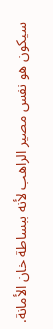سيكون هو نفس مصير الراهب لأنه ببساطة خان الأمانة.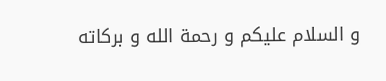و السلام عليكم و رحمة الله و بركاته